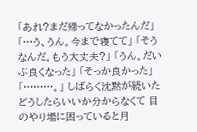「あれ?まだ帰ってなかったんだ」 「…う、うん。今まで寝てて」 「そうなんだ。もう大丈夫?」 「うん。だいぶ良くなった」 「そっか良かった」 「………。」 しばらく沈黙が続いた どうしたらいいか分からなくて 目のやり場に困っていると月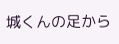城くんの足から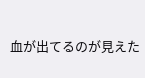血が出てるのが見えた